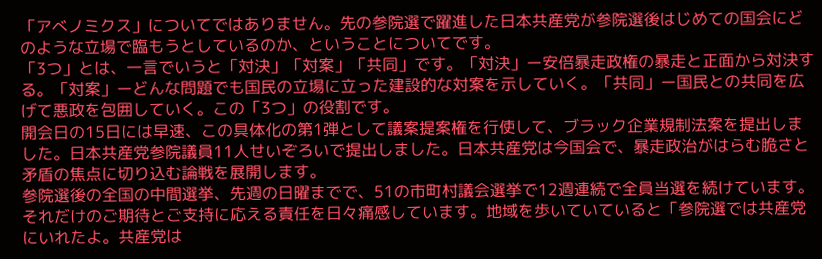「アべノミクス」についてではありません。先の参院選で躍進した日本共産党が参院選後はじめての国会にどのような立場で臨もうとしているのか、ということについてです。
「3つ」とは、一言でいうと「対決」「対案」「共同」です。「対決」ー安倍暴走政権の暴走と正面から対決する。「対案」ーどんな問題でも国民の立場に立った建設的な対案を示していく。「共同」ー国民との共同を広げて悪政を包囲していく。この「3つ」の役割です。
開会日の15日には早速、この具体化の第1弾として議案提案権を行使して、ブラック企業規制法案を提出しました。日本共産党参院議員11人せいぞろいで提出しました。日本共産党は今国会で、暴走政治がはらむ脆さと矛盾の焦点に切り込む論戦を展開します。
参院選後の全国の中間選挙、先週の日曜までで、51の市町村議会選挙で12週連続で全員当選を続けています。それだけのご期待とご支持に応える責任を日々痛感しています。地域を歩いていていると「参院選では共産党にいれたよ。共産党は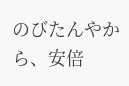のびたんやから、安倍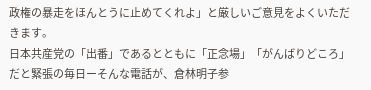政権の暴走をほんとうに止めてくれよ」と厳しいご意見をよくいただきます。
日本共産党の「出番」であるとともに「正念場」「がんばりどころ」だと緊張の毎日ーそんな電話が、倉林明子参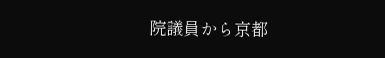院議員から京都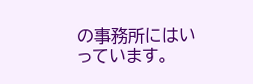の事務所にはいっています。